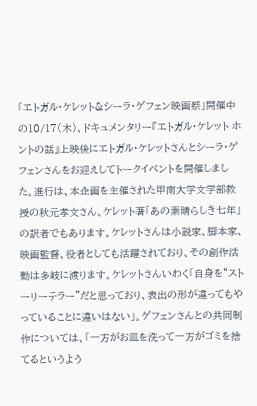「エトガル・ケレット&シーラ・ゲフェン映画祭」開催中の10/17(木)、ドキュメンタリー『エトガル・ケレット ホントの話』上映後にエトガル・ケレットさんとシーラ・ゲフェンさんをお迎えしてトークイベントを開催しました。進行は、本企画を主催された甲南大学文学部教授の秋元孝文さん。ケレット著「あの素晴らしき七年」の訳者でもあります。ケレットさんは小説家、脚本家、映画監督、役者としても活躍されており、その創作活動は多岐に渡ります。ケレットさんいわく「自身を“ストーリーテラー”だと思っており、表出の形が違ってもやっていることに違いはない」。ゲフェンさんとの共同制作については、「一方がお皿を洗って一方がゴミを捨てるというよう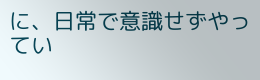に、日常で意識せずやってい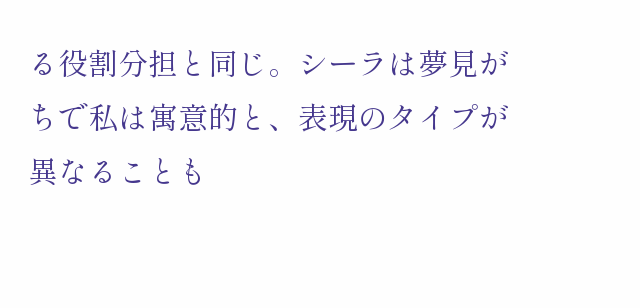る役割分担と同じ。シーラは夢見がちで私は寓意的と、表現のタイプが異なることも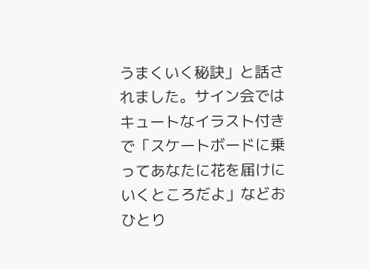うまくいく秘訣」と話されました。サイン会ではキュートなイラスト付きで「スケートボードに乗ってあなたに花を届けにいくところだよ」などおひとり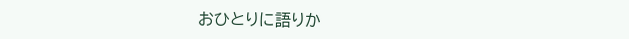おひとりに語りか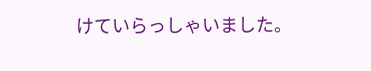けていらっしゃいました。